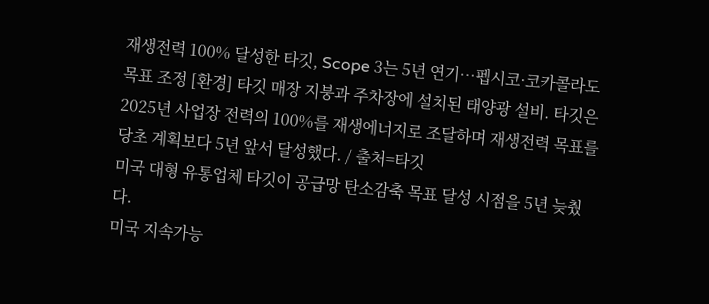재생전력 100% 달성한 타깃, Scope 3는 5년 연기…펩시코·코카콜라도 목표 조정 [환경] 타깃 매장 지붕과 주차장에 설치된 태양광 설비. 타깃은 2025년 사업장 전력의 100%를 재생에너지로 조달하며 재생전력 목표를 당초 계획보다 5년 앞서 달성했다. / 출처=타깃
미국 대형 유통업체 타깃이 공급망 탄소감축 목표 달성 시점을 5년 늦췄다.
미국 지속가능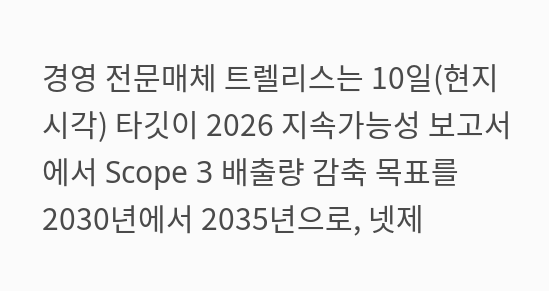경영 전문매체 트렐리스는 10일(현지시각) 타깃이 2026 지속가능성 보고서에서 Scope 3 배출량 감축 목표를 2030년에서 2035년으로, 넷제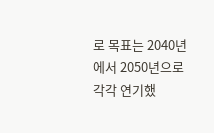로 목표는 2040년에서 2050년으로 각각 연기했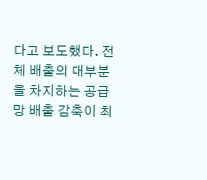다고 보도했다. 전체 배출의 대부분을 차지하는 공급망 배출 감축이 최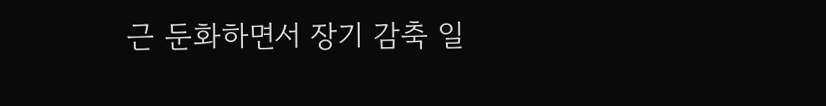근 둔화하면서 장기 감축 일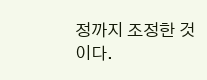정까지 조정한 것이다.